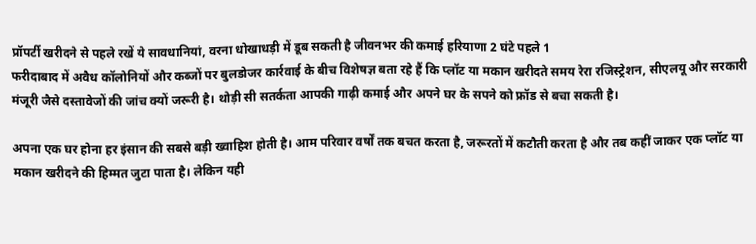प्रॉपर्टी खरीदने से पहले रखें ये सावधानियां, वरना धोखाधड़ी में डूब सकती है जीवनभर की कमाई हरियाणा 2 घंटे पहले 1
फरीदाबाद में अवैध कॉलोनियों और कब्जों पर बुलडोजर कार्रवाई के बीच विशेषज्ञ बता रहे हैं कि प्लॉट या मकान खरीदते समय रेरा रजिस्ट्रेशन, सीएलयू और सरकारी मंजूरी जैसे दस्तावेजों की जांच क्यों जरूरी है। थोड़ी सी सतर्कता आपकी गाढ़ी कमाई और अपने घर के सपने को फ्रॉड से बचा सकती है।

अपना एक घर होना हर इंसान की सबसे बड़ी ख्वाहिश होती है। आम परिवार वर्षों तक बचत करता है, जरूरतों में कटौती करता है और तब कहीं जाकर एक प्लॉट या मकान खरीदने की हिम्मत जुटा पाता है। लेकिन यही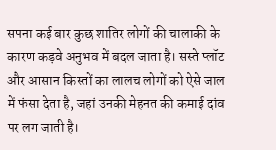सपना कई बार कुछ शातिर लोगों की चालाकी के कारण कड़वे अनुभव में बदल जाता है। सस्ते प्लॉट और आसान किस्तों का लालच लोगों को ऐसे जाल में फंसा देता है, जहां उनकी मेहनत की कमाई दांव पर लग जाती है।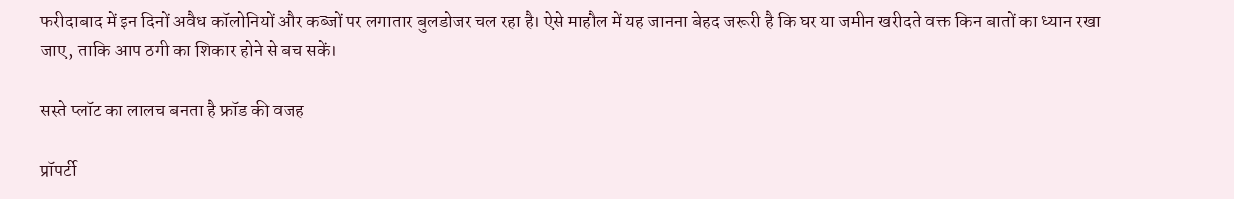फरीदाबाद में इन दिनों अवैध कॉलोनियों और कब्जों पर लगातार बुलडोजर चल रहा है। ऐसे माहौल में यह जानना बेहद जरूरी है कि घर या जमीन खरीदते वक्त किन बातों का ध्यान रखा जाए, ताकि आप ठगी का शिकार होने से बच सकें।

सस्ते प्लॉट का लालच बनता है फ्रॉड की वजह

प्रॉपर्टी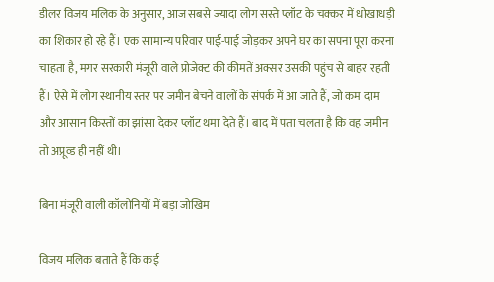डीलर विजय मलिक के अनुसार, आज सबसे ज्यादा लोग सस्ते प्लॉट के चक्कर में धोखाधड़ी का शिकार हो रहे हैं। एक सामान्य परिवार पाई-पाई जोड़कर अपने घर का सपना पूरा करना चाहता है, मगर सरकारी मंजूरी वाले प्रोजेक्ट की कीमतें अक्सर उसकी पहुंच से बाहर रहती हैं। ऐसे में लोग स्थानीय स्तर पर जमीन बेचने वालों के संपर्क में आ जाते हैं, जो कम दाम और आसान किस्तों का झांसा देकर प्लॉट थमा देते हैं। बाद में पता चलता है कि वह जमीन तो अप्रूव्ड ही नहीं थी।

बिना मंजूरी वाली कॉलोनियों में बड़ा जोखिम

विजय मलिक बताते हैं कि कई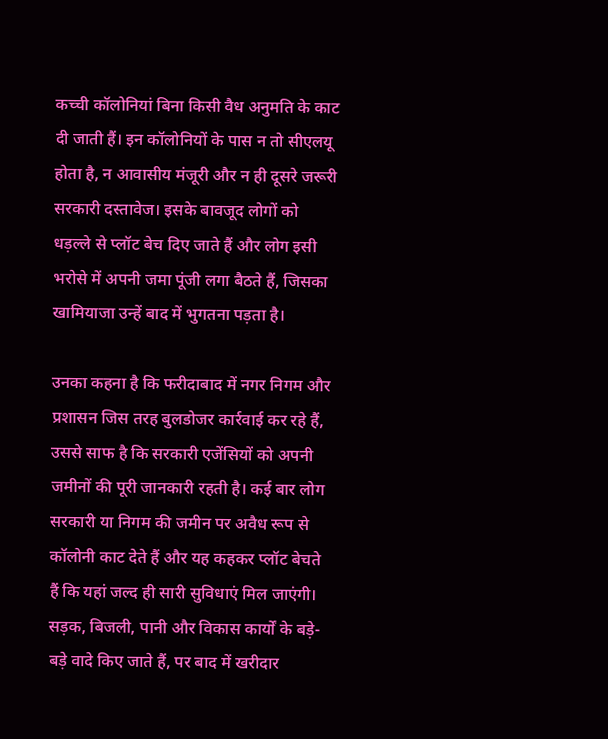कच्ची कॉलोनियां बिना किसी वैध अनुमति के काट दी जाती हैं। इन कॉलोनियों के पास न तो सीएलयू होता है, न आवासीय मंजूरी और न ही दूसरे जरूरी सरकारी दस्तावेज। इसके बावजूद लोगों को धड़ल्ले से प्लॉट बेच दिए जाते हैं और लोग इसी भरोसे में अपनी जमा पूंजी लगा बैठते हैं, जिसका खामियाजा उन्हें बाद में भुगतना पड़ता है।

उनका कहना है कि फरीदाबाद में नगर निगम और प्रशासन जिस तरह बुलडोजर कार्रवाई कर रहे हैं, उससे साफ है कि सरकारी एजेंसियों को अपनी जमीनों की पूरी जानकारी रहती है। कई बार लोग सरकारी या निगम की जमीन पर अवैध रूप से कॉलोनी काट देते हैं और यह कहकर प्लॉट बेचते हैं कि यहां जल्द ही सारी सुविधाएं मिल जाएंगी। सड़क, बिजली, पानी और विकास कार्यों के बड़े-बड़े वादे किए जाते हैं, पर बाद में खरीदार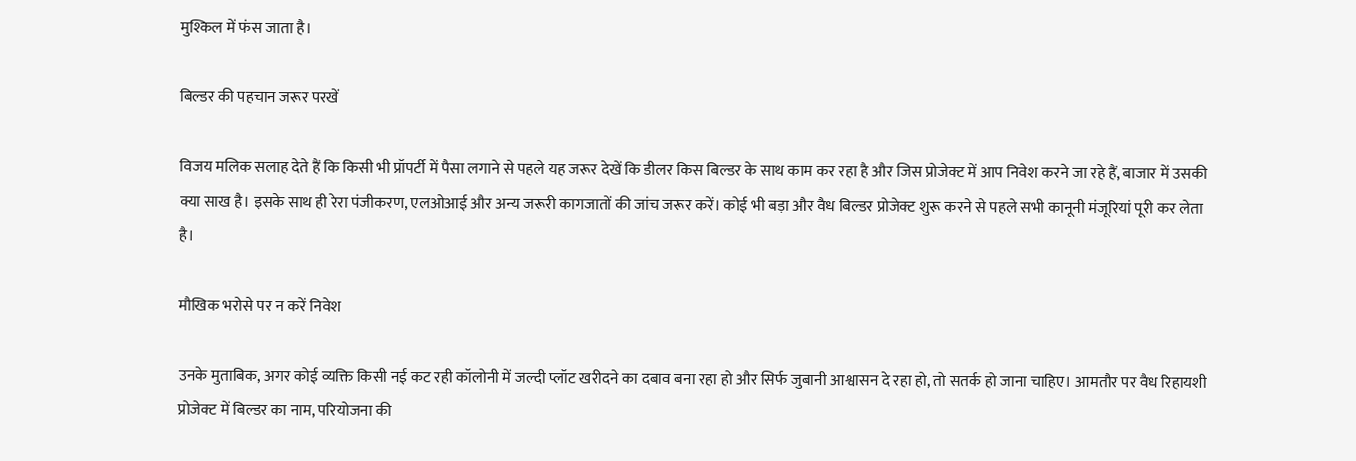मुश्किल में फंस जाता है।

बिल्डर की पहचान जरूर परखें

विजय मलिक सलाह देते हैं कि किसी भी प्रॉपर्टी में पैसा लगाने से पहले यह जरूर देखें कि डीलर किस बिल्डर के साथ काम कर रहा है और जिस प्रोजेक्ट में आप निवेश करने जा रहे हैं, बाजार में उसकी क्या साख है। इसके साथ ही रेरा पंजीकरण, एलओआई और अन्य जरूरी कागजातों की जांच जरूर करें। कोई भी बड़ा और वैध बिल्डर प्रोजेक्ट शुरू करने से पहले सभी कानूनी मंजूरियां पूरी कर लेता है।

मौखिक भरोसे पर न करें निवेश

उनके मुताबिक, अगर कोई व्यक्ति किसी नई कट रही कॉलोनी में जल्दी प्लॉट खरीदने का दबाव बना रहा हो और सिर्फ जुबानी आश्वासन दे रहा हो, तो सतर्क हो जाना चाहिए। आमतौर पर वैध रिहायशी प्रोजेक्ट में बिल्डर का नाम, परियोजना की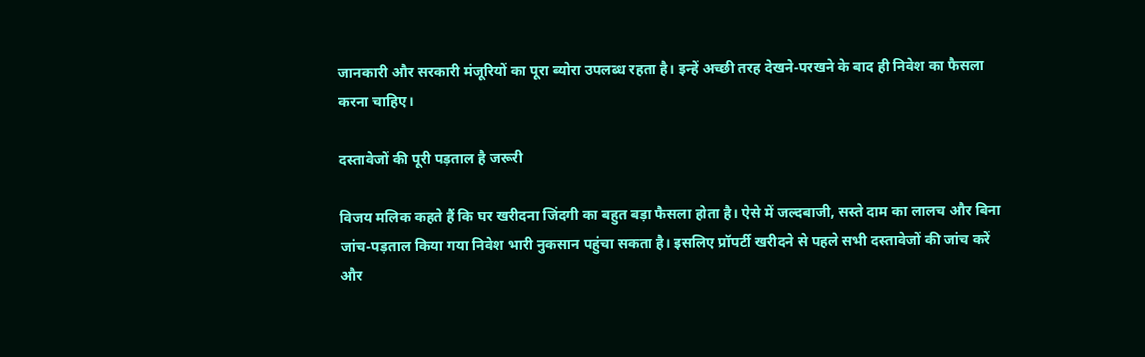जानकारी और सरकारी मंजूरियों का पूरा ब्योरा उपलब्ध रहता है। इन्हें अच्छी तरह देखने-परखने के बाद ही निवेश का फैसला करना चाहिए।

दस्तावेजों की पूरी पड़ताल है जरूरी

विजय मलिक कहते हैं कि घर खरीदना जिंदगी का बहुत बड़ा फैसला होता है। ऐसे में जल्दबाजी, सस्ते दाम का लालच और बिना जांच-पड़ताल किया गया निवेश भारी नुकसान पहुंचा सकता है। इसलिए प्रॉपर्टी खरीदने से पहले सभी दस्तावेजों की जांच करें और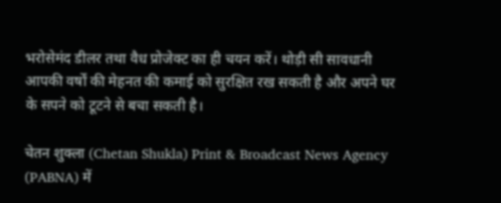भरोसेमंद डीलर तथा वैध प्रोजेक्ट का ही चयन करें। थोड़ी सी सावधानी आपकी वर्षों की मेहनत की कमाई को सुरक्षित रख सकती है और अपने घर के सपने को टूटने से बचा सकती है।

चेतन शुक्ला (Chetan Shukla) Print & Broadcast News Agency (PABNA) में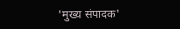'मुख्य संपादक'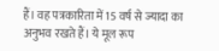हैं। वह पत्रकारिता में 15 वर्ष से ज्यादा का अनुभव रखते हैं। ये मूल रूप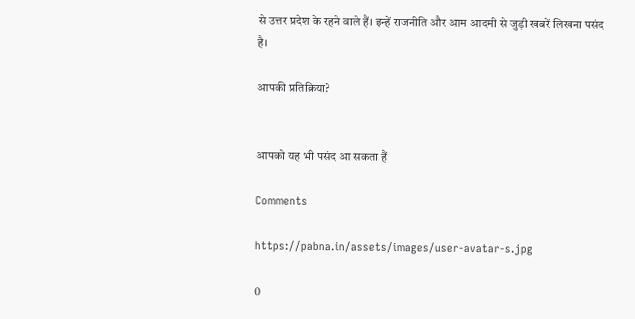से उत्तर प्रदेश के रहने वाले हैं। इन्हें राजनीति और आम आदमी से जुड़ी खबरें लिखना पसंद है।

आपकी प्रतिक्रिया?


आपको यह भी पसंद आ सकता हैं

Comments

https://pabna.in/assets/images/user-avatar-s.jpg

0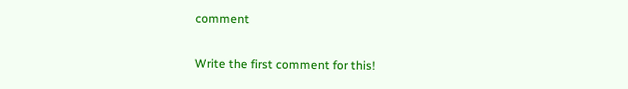comment

Write the first comment for this!